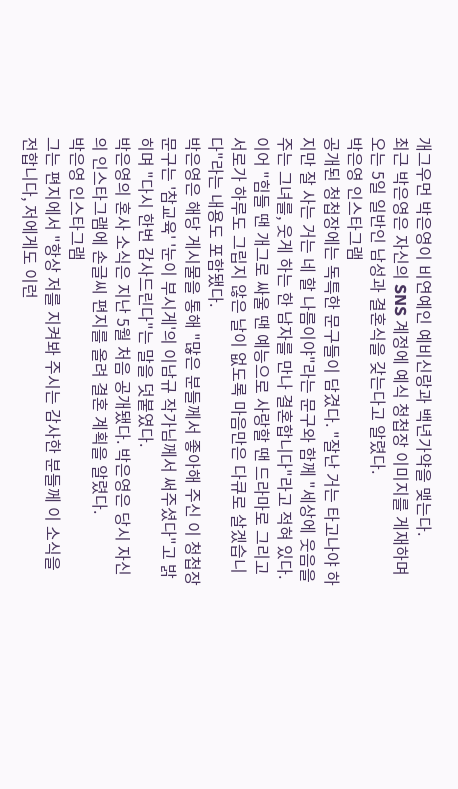개그우먼 박은영이 비연예인 예비신랑과 백년가약을 맺는다.
최근 박은영은 자신의 SNS 계정에 예식 청첩장 이미지를 게재하며 오는 5일 일반인 남성과 결혼식을 갖는다고 알렸다.
박은영 인스타그램
공개된 청첩장에는 독특한 문구들이 담겼다. "잘난 거는 타고나야 하지만 잘 사는 거는 네 할 나름이야"라는 문구와 함께 "세상에 웃음을 주는 그녀를, 웃게 하는 한 남자를 만나 결혼합니다"라고 적혀 있다.
이어 "힘들 땐 개그로 싸울 땐 예능으로 사랑할 땐 드라마로 그리고 서로가 하루도 그립지 않은 날이 없도록 마음만은 다큐로 살겠습니다"라는 내용도 포함됐다.
박은영은 해당 게시물을 통해 "많은 분들께서 좋아해 주신 이 청첩장 문구는 '참교육' '눈이 부시게'의 이남규 작가님께서 써주셨다"고 밝히며 "다시 한번 감사드린다"는 말을 덧붙였다.
박은영의 혼사 소식은 지난 5월 처음 공개됐다. 박은영은 당시 자신의 인스타그램에 손글씨 편지를 올려 결혼 계획을 알렸다.
박은영 인스타그램
그는 편지에서 "항상 저를 지켜봐 주시는 감사한 분들께 이 소식을 전합니다, 저에게도 이런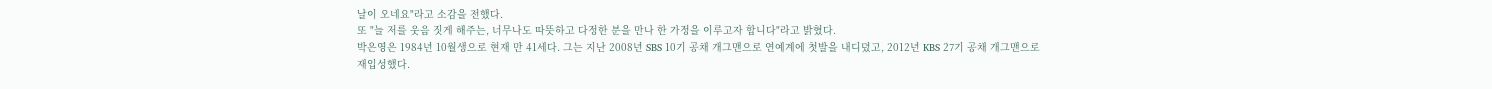날이 오네요"라고 소감을 전했다.
또 "늘 저를 웃음 짓게 해주는, 너무나도 따뜻하고 다정한 분을 만나 한 가정을 이루고자 합니다"라고 밝혔다.
박은영은 1984년 10월생으로 현재 만 41세다. 그는 지난 2008년 SBS 10기 공채 개그맨으로 연예계에 첫발을 내디뎠고, 2012년 KBS 27기 공채 개그맨으로 재입성했다.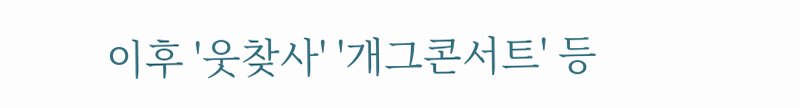이후 '웃찾사' '개그콘서트' 등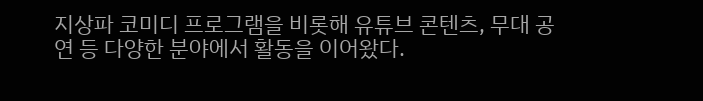지상파 코미디 프로그램을 비롯해 유튜브 콘텐츠, 무대 공연 등 다양한 분야에서 활동을 이어왔다.